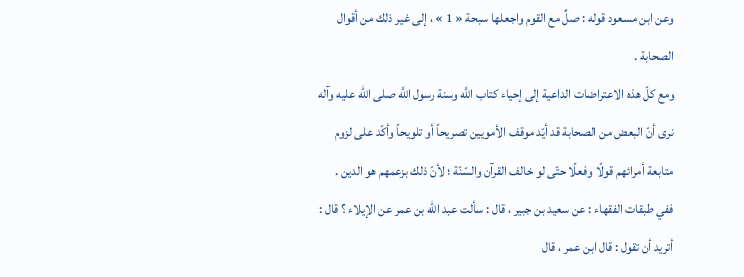وعن ابن مسعود قوله : صلِّ مع القوم واجعلها سبحة « 1 » ، إلى غير ذلك من أقوال الصحابة .
ومع كلّ هذه الاعتراضات الداعية إلى إحياء كتاب اللَّه وسنة رسول اللَّه صلى الله عليه وآله نرى أنّ البعض من الصحابة قد أيّد موقف الأمويين تصريحاً أو تلويحاً وأكّد على لزوم متابعة أمرائهم قولًا وفعلًا حتّى لو خالف القرآن والسّنّة ؛ لأنّ ذلك بزعمهم هو الدين .
ففي طبقات الفقهاء : عن سعيد بن جبير ، قال : سألت عبد اللّه بن عمر عن الإيلاء ؟ قال : أتريد أن تقول : قال ابن عمر ، قال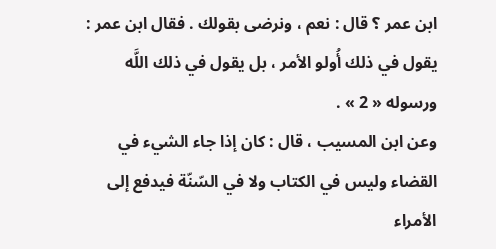ابن عمر ؟ قال : نعم ، ونرضى بقولك . فقال ابن عمر : يقول في ذلك أُولو الأمر ، بل يقول في ذلك اللَّه ورسوله « 2 » .
وعن ابن المسيب ، قال : كان إذا جاء الشيء في القضاء وليس في الكتاب ولا في السّنّة فيدفع إلى الأمراء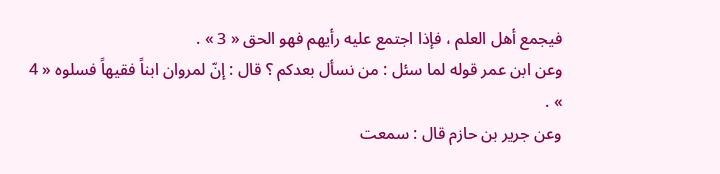فيجمع أهل العلم ، فإذا اجتمع عليه رأيهم فهو الحق « 3 » .
وعن ابن عمر قوله لما سئل : من نسأل بعدكم ؟ قال : إنّ لمروان ابناً فقيهاً فسلوه « 4 » .
وعن جرير بن حازم قال : سمعت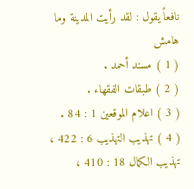نافعاً يقول : لقد رأيت المدينة وما
هامش
( 1 ) مسند أحمد .
( 2 ) طبقات الفقهاء .
( 3 ) اعلام الموقعين 1 : 84 .
( 4 ) تهذيب التهذيب 6 : 422 ، تهذيب الكمال 18 : 410 ،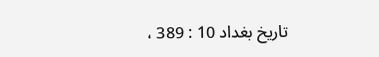تاريخ بغداد 10 : 389 ،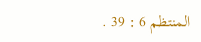المنتظم 6 : 39 .